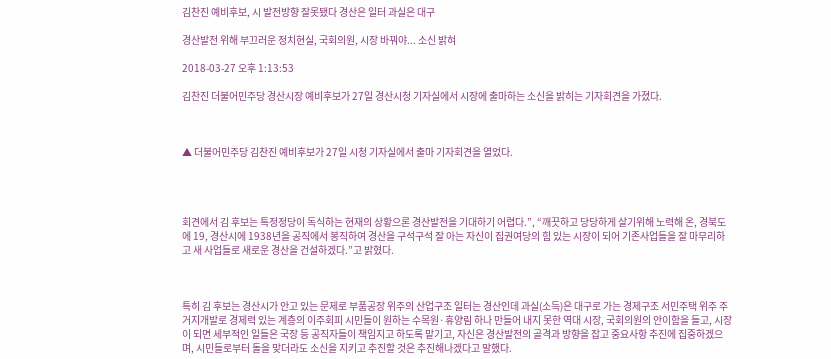김찬진 예비후보, 시 발전방향 잘못됐다 경산은 일터 과실은 대구

경산발전 위해 부끄러운 정치현실, 국회의원, 시장 바꿔야... 소신 밝혀

2018-03-27 오후 1:13:53

김찬진 더불어민주당 경산시장 예비후보가 27일 경산시청 기자실에서 시장에 출마하는 소신을 밝히는 기자회견을 가졌다.



▲ 더불어민주당 김찬진 예비후보가 27일 시청 기자실에서 출마 기자회견을 열었다.




회견에서 김 후보는 특정정당이 독식하는 현재의 상황으론 경산발전을 기대하기 어렵다.”, “깨끗하고 당당하게 살기위해 노력해 온, 경북도에 19, 경산시에 1938년을 공직에서 봉직하여 경산을 구석구석 잘 아는 자신이 집권여당의 힘 있는 시장이 되어 기존사업들을 잘 마무리하고 새 사업들로 새로운 경산을 건설하겠다.”고 밝혔다.



특히 김 후보는 경산시가 안고 있는 문제로 부품공장 위주의 산업구조 일터는 경산인데 과실(소득)은 대구로 가는 경제구조 서민주택 위주 주거지개발로 경제력 있는 계층의 이주회피 시민들이 원하는 수목원·휴양림 하나 만들어 내지 못한 역대 시장, 국회의원의 안이함을 들고, 시장이 되면 세부적인 일들은 국장 등 공직자들이 책임지고 하도록 맡기고, 자신은 경산발전의 골격과 방향을 잡고 중요사항 추진에 집중하겠으며, 시민들로부터 돌을 맞더라도 소신을 지키고 추진할 것은 추진해나겠다고 말했다.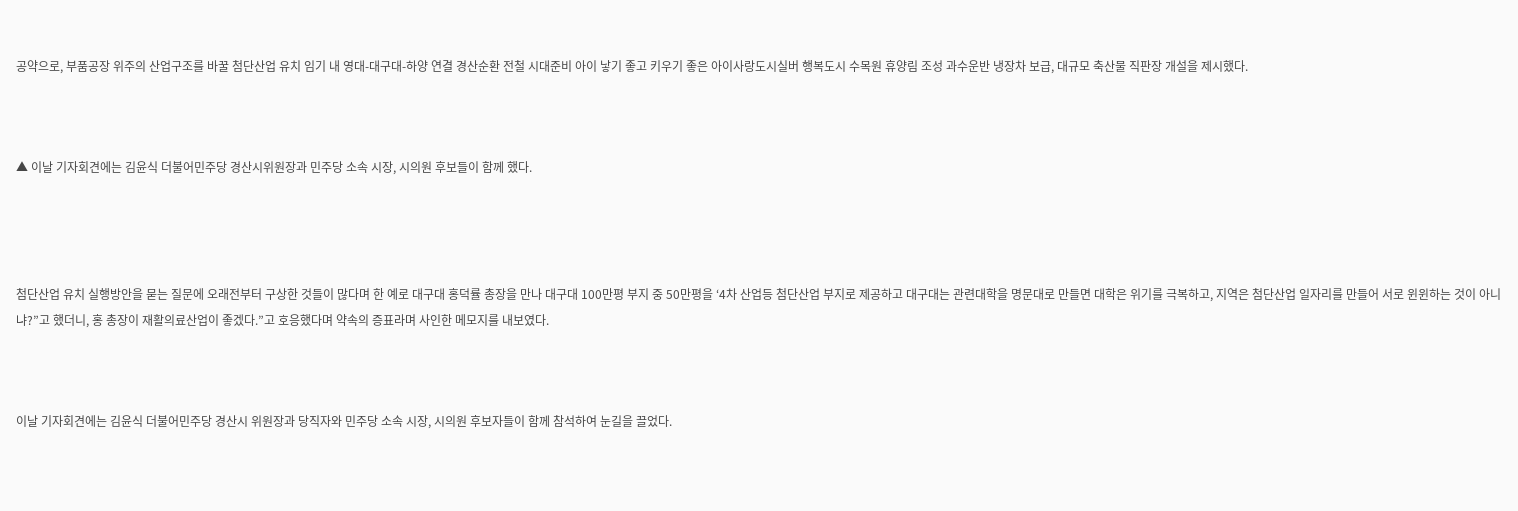공약으로, 부품공장 위주의 산업구조를 바꿀 첨단산업 유치 임기 내 영대-대구대-하양 연결 경산순환 전철 시대준비 아이 낳기 좋고 키우기 좋은 아이사랑도시실버 행복도시 수목원 휴양림 조성 과수운반 냉장차 보급, 대규모 축산물 직판장 개설을 제시했다.



▲ 이날 기자회견에는 김윤식 더불어민주당 경산시위원장과 민주당 소속 시장, 시의원 후보들이 함께 했다.




첨단산업 유치 실행방안을 묻는 질문에 오래전부터 구상한 것들이 많다며 한 예로 대구대 홍덕률 총장을 만나 대구대 100만평 부지 중 50만평을 ‘4차 산업등 첨단산업 부지로 제공하고 대구대는 관련대학을 명문대로 만들면 대학은 위기를 극복하고, 지역은 첨단산업 일자리를 만들어 서로 윈윈하는 것이 아니냐?”고 했더니, 홍 총장이 재활의료산업이 좋겠다.”고 호응했다며 약속의 증표라며 사인한 메모지를 내보였다.



이날 기자회견에는 김윤식 더불어민주당 경산시 위원장과 당직자와 민주당 소속 시장, 시의원 후보자들이 함께 참석하여 눈길을 끌었다.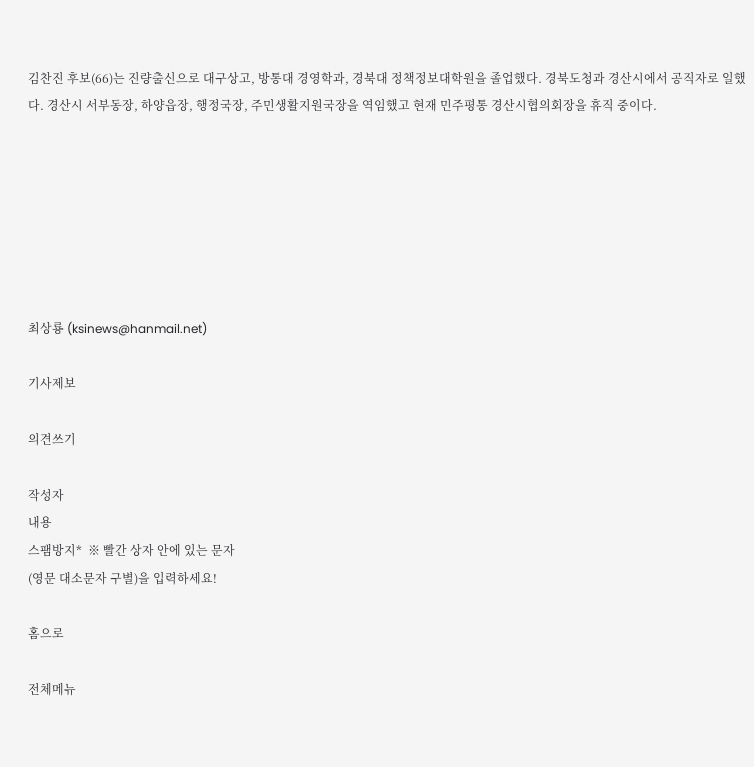김찬진 후보(66)는 진량출신으로 대구상고, 방통대 경영학과, 경북대 정책정보대학원을 졸업했다. 경북도청과 경산시에서 공직자로 일했다. 경산시 서부동장, 하양읍장, 행정국장, 주민생활지원국장을 역임했고 현재 민주평통 경산시협의회장을 휴직 중이다.







최상룡 (ksinews@hanmail.net)

기사제보

의견쓰기

작성자
내용
스팸방지*  ※ 빨간 상자 안에 있는 문자
(영문 대소문자 구별)을 입력하세요!

홈으로

전체메뉴